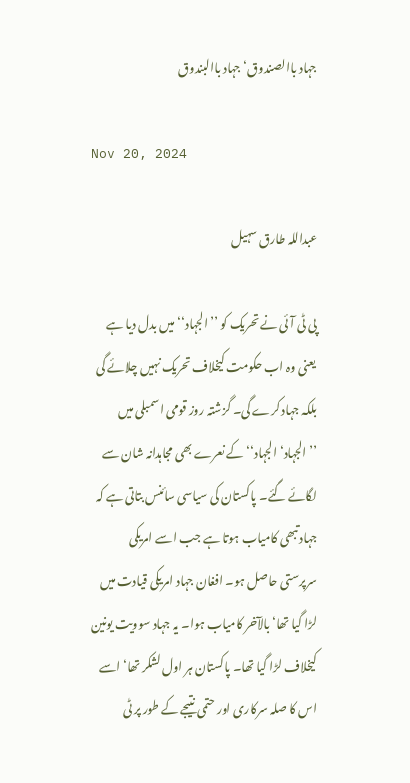جہاد باالصندوق‘ جہاد باالبندوق

Nov 20, 2024

عبداللہ طارق سہیل

پی ٹی آئی نے تحریک کو ’’الجہاد‘‘ میں بدل دیا ہے یعنی وہ اب حکومت کیخلاف تحریک نہیں چلائے گی بلکہ جہاد کرے گی۔ گزشتہ روز قومی اسمبلی میں ’’الجہاد‘ الجہاد‘‘ کے نعرے بھی مجاہدانہ شان سے لگائے گئے۔ پاکستان کی سیاسی سائنس بتاتی ہے کہ جہاد تبھی کامیاب ہوتا ہے جب اسے امریکی سرپرستی حاصل ہو۔ افغان جہاد امریکی قیادت میں لڑا گیا تھا‘ بالآخر کامیاب ہوا۔ یہ جہاد سوویت یونین کیخلاف لڑا گیا تھا۔ پاکستان ہر اول لشکر تھا‘ اسے اس کا صلہ سرکاری اور حتمی نتیجے کے طور پر ٹی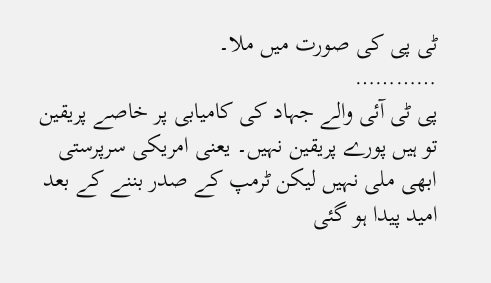ٹی پی کی صورت میں ملا۔
…………
پی ٹی آئی والے جہاد کی کامیابی پر خاصے پریقین تو ہیں پورے پریقین نہیں۔ یعنی امریکی سرپرستی ابھی ملی نہیں لیکن ٹرمپ کے صدر بننے کے بعد امید پیدا ہو گئی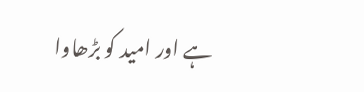ہے اور امید کو بڑھاوا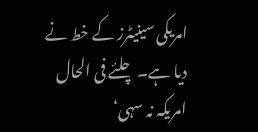امریکی سینیٹرز کے خط نے دیا ہے۔ چلئے فی الحال امریکہ نہ سہی‘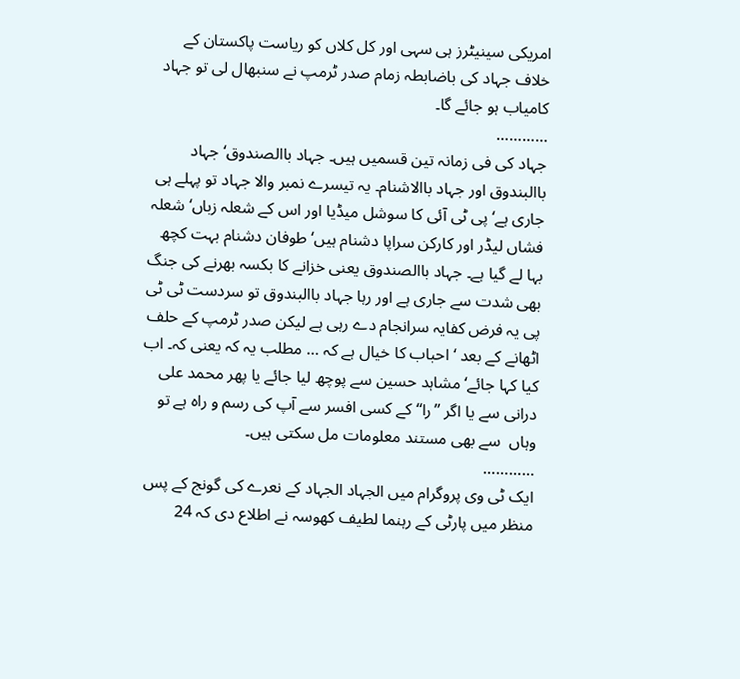امریکی سینیٹرز ہی سہی اور کل کلاں کو ریاست پاکستان کے خلاف جہاد کی باضابطہ زمام صدر ٹرمپ نے سنبھال لی تو جہاد کامیاب ہو جائے گا۔
…………
جہاد کی فی زمانہ تین قسمیں ہیں۔ جہاد باالصندوق‘ جہاد باالبندوق اور جہاد باالاشنام۔ یہ تیسرے نمبر والا جہاد تو پہلے ہی جاری ہے‘ پی ٹی آئی کا سوشل میڈیا اور اس کے شعلہ زباں‘ شعلہ فشاں لیڈر اور کارکن سراپا دشنام ہیں‘ طوفان دشنام بہت کچھ بہا لے گیا ہے۔ جہاد باالصندوق یعنی خزانے کا بکسہ بھرنے کی جنگ بھی شدت سے جاری ہے اور رہا جہاد باالبندوق تو سردست ٹی ٹی پی یہ فرض کفایہ سرانجام دے رہی ہے لیکن صدر ٹرمپ کے حلف اٹھانے کے بعد ‘ احباب کا خیال ہے کہ … مطلب یہ کہ یعنی کہ۔ اب کیا کہا جائے‘ مشاہد حسین سے پوچھ لیا جائے یا پھر محمد علی درانی سے یا اگر ’’را‘‘ کے کسی افسر سے آپ کی رسم و راہ ہے تو وہاں  سے بھی مستند معلومات مل سکتی ہیں۔
…………
ایک ٹی وی پروگرام میں الجہاد الجہاد کے نعرے کی گونج کے پس منظر میں پارٹی کے رہنما لطیف کھوسہ نے اطلاع دی کہ 24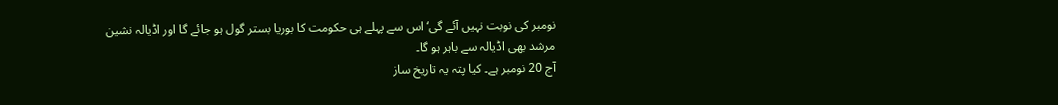نومبر کی نوبت نہیں آئے گی‘ اس سے پہلے ہی حکومت کا بوریا بستر گول ہو جائے گا اور اڈیالہ نشین مرشد بھی اڈیالہ سے باہر ہو گا۔
آج 20 نومبر ہے۔ کیا پتہ یہ تاریخ ساز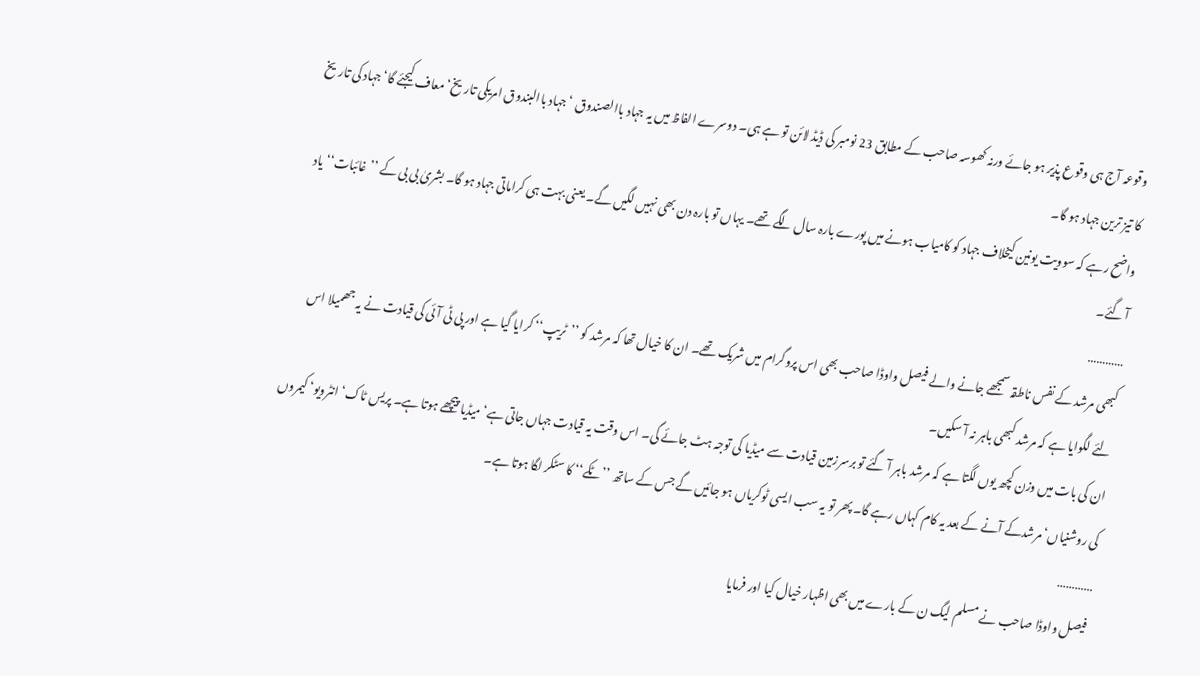وقوعہ آج ہی وقوع پذیر ہو جائے ورنہ کھوسہ صاحب کے مطابق 23 نومبر کی ڈیڈ لائن تو ہے ہی۔ دوسرے الفاظ میں یہ جہاد باالصندوق ‘ جہاد باالبندوق امریکی تاریخ‘ معاف کیجئے گا‘ جہاد کی تاریخ کا تیز ترین جہاد ہو گا۔
واضح رہے کہ سوویت یونین کیخلاف جہاد کو کامیاب ہونے میں پورے بارہ سال لگے تھے۔ یہاں تو بارہ دن بھی نہیں لگیں گے۔ یعنی بہت ہی کراماتی جہاد ہو گا۔ بشریٰ بی بی کے ’’غائبات‘‘ یاد آ گئے۔
…………
کبھی مرشد کے نفس ناطقہ سمجھے جانے والے فیصل واوڈا صاحب بھی اس پروگرام میں شریک تھے۔ ان کا خیال تھا کہ مرشد کو ’’ٹریپ‘‘ کرایا گیا ہے اور پی ٹی آئی کی قیادت نے یہ جھمیلا اس لئے لگوایا ہے کہ مرشد کبھی باہر نہ آ سکیں۔
ان کی بات میں وزن کچھ یوں لگتا ہے کہ مرشد باہر آ گئے تو برسرزمین قیادت سے میڈیا کی توجہ ہٹ جائے گی۔ اس وقت یہ قیادت جہاں جاتی ہے‘ میڈیا پیچھے ہوتا ہے۔ پریس ٹاک‘ انٹرویو‘ کیمروں کی روشنیاں‘ مرشدکے آنے کے بعد یہ کام کہاں رہے گا۔ پھر تو یہ سب ایسی ٹوکریاں ہو جائیں گے جس کے ساتھ ’’ٹکے‘‘ کا سٹکر لگا ہوتا ہے۔
…………
فیصل واوڈا صاحب نے مسلم لیگ ن کے بارے میں بھی اظہار خیال کیا اور فرمایا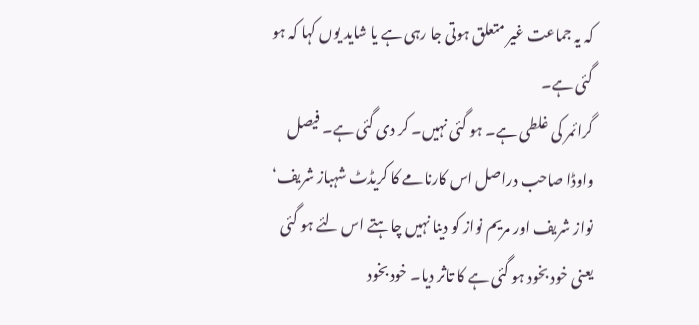کہ یہ جماعت غیر متعلق ہوتی جا رہی ہے یا شاید یوں کہا کہ ہو گئی ہے۔
گرائمر کی غلطی ہے۔ ہو گئی نہیں۔ کر دی گئی ہے۔ فیصل واوڈا صاحب دراصل اس کارنامے کا کریڈٹ شہباز شریف‘ نواز شریف اور مریم نواز کو دینا نہیں چاہتے اس لئے ہو گئی یعنی خود بخود ہو گئی ہے کا تاثر دیا۔ خود بخود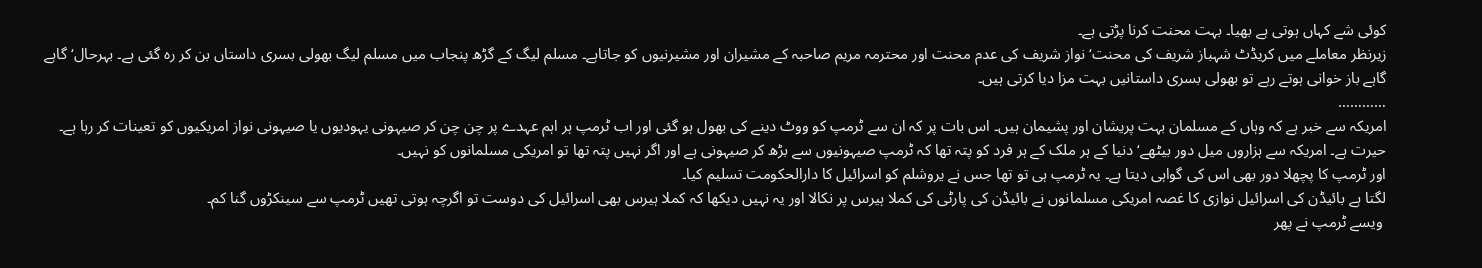کوئی شے کہاں ہوتی ہے بھیا۔ بہت محنت کرنا پڑتی ہے۔
زیرنظر معاملے میں کریڈٹ شہباز شریف کی محنت‘ نواز شریف کی عدم محنت اور محترمہ مریم صاحبہ کے مشیران اور مشیرنیوں کو جاتاہے۔ مسلم لیگ کے گڑھ پنجاب میں مسلم لیگ بھولی بسری داستاں بن کر رہ گئی ہے۔ بہرحال‘ گاہے گاہے باز خوانی ہوتے رہے تو بھولی بسری داستانیں بہت مزا دیا کرتی ہیں۔
…………
امریکہ سے خبر ہے کہ وہاں کے مسلمان بہت پریشان اور پشیمان ہیں۔ اس بات پر کہ ان سے ٹرمپ کو ووٹ دینے کی بھول ہو گئی اور اب ٹرمپ ہر اہم عہدے پر چن چن کر صیہونی یہودیوں یا صیہونی نواز امریکیوں کو تعینات کر رہا ہے۔
حیرت ہے۔ امریکہ سے ہزاروں میل دور بیٹھے‘ دنیا کے ہر ملک کے ہر فرد کو پتہ تھا کہ ٹرمپ صیہونیوں سے بڑھ کر صیہونی ہے اور اگر نہیں پتہ تھا تو امریکی مسلمانوں کو نہیں۔
اور ٹرمپ کا پچھلا دور بھی اس کی گواہی دیتا ہے۔ یہ ٹرمپ ہی تو تھا جس نے یروشلم کو اسرائیل کا دارالحکومت تسلیم کیا۔
لگتا ہے بائیڈن کی اسرائیل نوازی کا غصہ امریکی مسلمانوں نے بائیڈن کی پارٹی کی کملا ہیرس پر نکالا اور یہ نہیں دیکھا کہ کملا ہیرس بھی اسرائیل کی دوست تو اگرچہ ہوتی تھیں ٹرمپ سے سینکڑوں گنا کم۔
 ویسے ٹرمپ نے پھر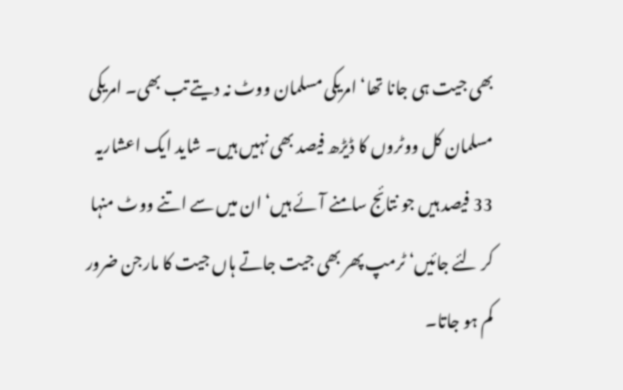بھی جیت ہی جانا تھا‘ امریکی مسلمان ووٹ نہ دیتے تب بھی۔ امریکی مسلمان کل ووٹروں کا ڈیڑھ فیصد بھی نہیں ہیں۔ شاید ایک اعشاریہ 33 فیصد ہیں جو نتائج سامنے آئے ہیں‘ ان میں سے اتنے ووٹ منہا کر لئے جائیں‘ ٹرمپ پھر بھی جیت جاتے ہاں جیت کا مارجن ضرور کم ہو جاتا۔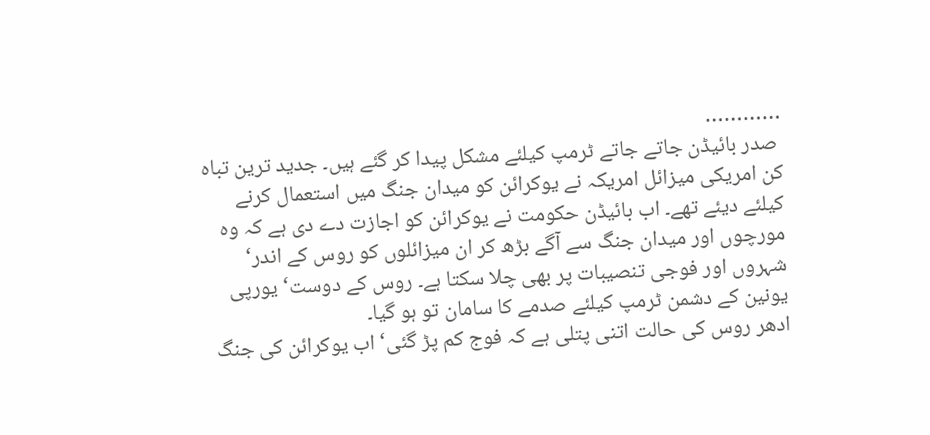…………
 صدر بائیڈن جاتے جاتے ٹرمپ کیلئے مشکل پیدا کر گئے ہیں۔ جدید ترین تباہ کن امریکی میزائل امریکہ نے یوکرائن کو میدان جنگ میں استعمال کرنے کیلئے دیئے تھے۔ اب بائیڈن حکومت نے یوکرائن کو اجازت دے دی ہے کہ وہ مورچوں اور میدان جنگ سے آگے بڑھ کر ان میزائلوں کو روس کے اندر‘ شہروں اور فوجی تنصیبات پر بھی چلا سکتا ہے۔ روس کے دوست‘ یورپی یونین کے دشمن ٹرمپ کیلئے صدمے کا سامان تو ہو گیا۔
ادھر روس کی حالت اتنی پتلی ہے کہ فوج کم پڑ گئی‘ اب یوکرائن کی جنگ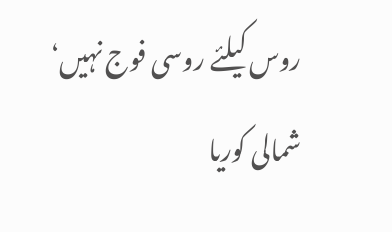روس کیلئے روسی فوج نہیں‘ شمالی کوریا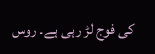کی فوج لڑ رہی ہے۔ روس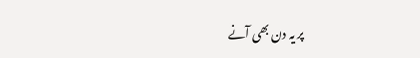پر یہ دن بھی آنے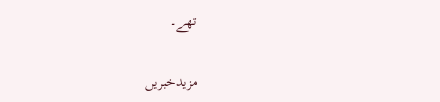تھے۔

مزیدخبریں